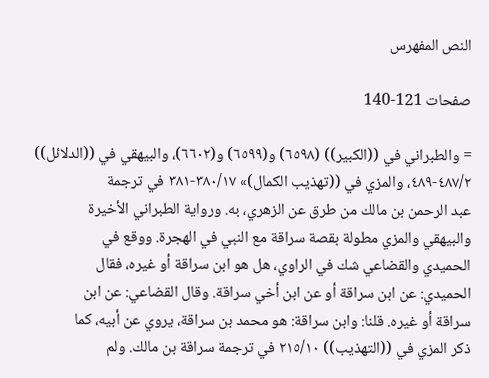النص المفهرس

صفحات 121-140

= والطبراني في ((الكبير)) (٦٥٩٨) و(٦٥٩٩) و(٦٦٠٢)، والبيهقي في ((الدلائل))
٤٨٧/٢-٤٨٩، والمزي في ((تهذيب الكمال)» ٣٨٠/١٧-٣٨١ في ترجمة
عبد الرحمن بن مالك من طرق عن الزهري، به. ورواية الطبراني الأخيرة
والبيهقي والمزي مطولة بقصة سراقة مع النبي في الهجرة. ووقع في
الحميدي والقضاعي شك في الراوي، هل هو ابن سراقة أو غيره، فقال
الحميدي: عن ابن سراقة أو عن ابن أخي سراقة. وقال القضاعي: عن ابن
سراقة أو غيره. قلنا: وابن سراقة: هو محمد بن سراقة، يروي عن أبيه، كما
ذكر المزي في ((التهذيب)) ٢١٥/١٠ في ترجمة سراقة بن مالك. ولم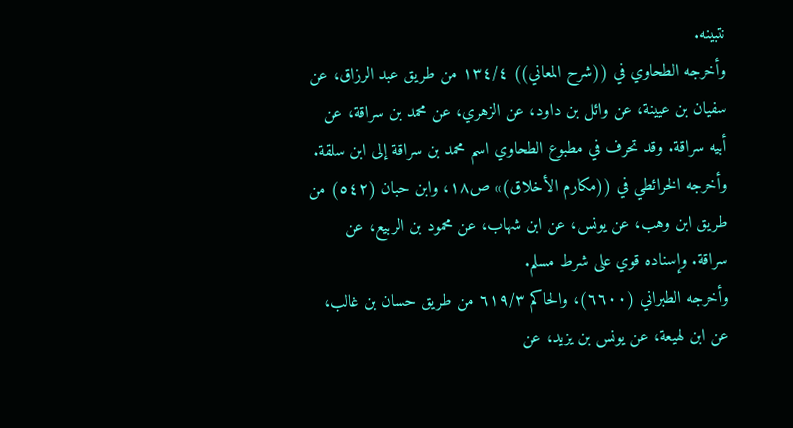نتبينه.
وأخرجه الطحاوي في ((شرح المعاني)) ١٣٤/٤ من طريق عبد الرزاق، عن
سفيان بن عيينة، عن وائل بن داود، عن الزهري، عن محمد بن سراقة، عن
أبيه سراقة. وقد تحرف في مطبوع الطحاوي اسم محمد بن سراقة إلى ابن سلقة.
وأخرجه الخرائطي في ((مكارم الأخلاق)» ص١٨، وابن حبان (٥٤٢) من
طريق ابن وهب، عن يونس، عن ابن شهاب، عن محمود بن الربيع، عن
سراقة. وإسناده قوي على شرط مسلم.
وأخرجه الطبراني (٦٦٠٠)، والحاكم ٦١٩/٣ من طريق حسان بن غالب،
عن ابن لهيعة، عن يونس بن يزيد، عن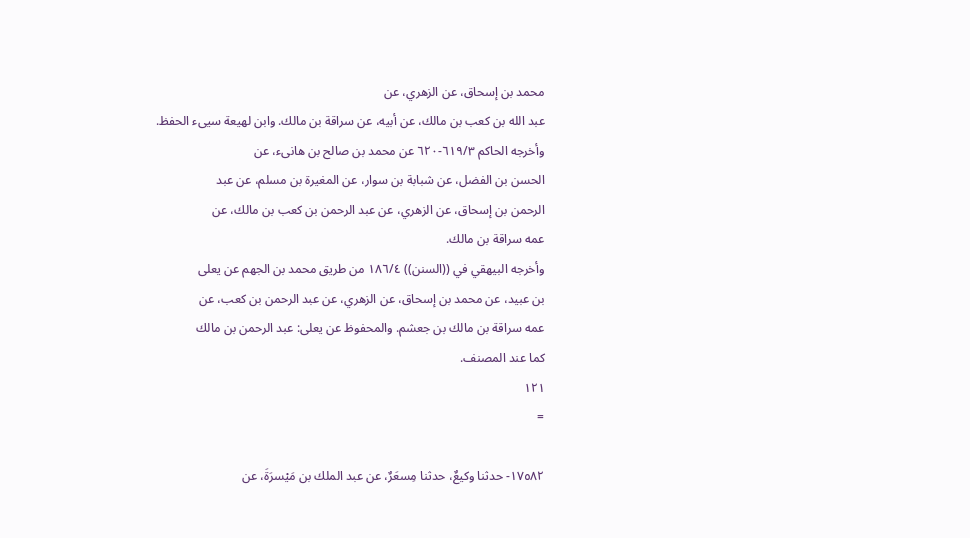محمد بن إسحاق، عن الزهري، عن
عبد الله بن كعب بن مالك، عن أبيه، عن سراقة بن مالك. وابن لهيعة سيىء الحفظ.
وأخرجه الحاكم ٦١٩/٣-٦٢٠ عن محمد بن صالح بن هانىء، عن
الحسن بن الفضل، عن شبابة بن سوار، عن المغيرة بن مسلم، عن عبد
الرحمن بن إسحاق، عن الزهري، عن عبد الرحمن بن كعب بن مالك، عن
عمه سراقة بن مالك.
وأخرجه البيهقي في ((السنن)) ١٨٦/٤ من طريق محمد بن الجهم عن يعلى
بن عبيد، عن محمد بن إسحاق، عن الزهري، عن عبد الرحمن بن كعب، عن
عمه سراقة بن مالك بن جعشم. والمحفوظ عن يعلى: عبد الرحمن بن مالك
كما عند المصنف.
١٢١
=

١٧٥٨٢- حدثنا وكيعٌ، حدثنا مِسعَرٌ، عن عبد الملك بن مَيْسرَةَ، عن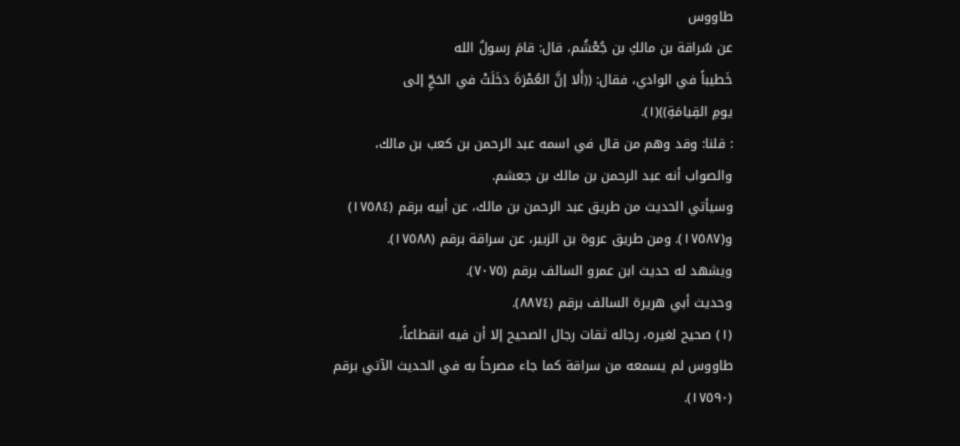طاووس
عن سُراقة بن مالكِ بن جُعْشُم، قال: قامَ رسولُ الله
خَطيباً في الوادي، فقال: ((أَلا إنَّ العُمْرَةَ دَخَلَتْ في الحَجِّ إلى
يومِ القِيامَةِ))(١).
: قلنا: وقد وهم من قال في اسمه عبد الرحمن بن كعب بن مالك،
والصواب أنه عبد الرحمن بن مالك بن جعشم.
وسيأتي الحديث من طريق عبد الرحمن بن مالك، عن أبيه برقم (١٧٥٨٤)
و(١٧٥٨٧). ومن طريق عروة بن الزبير، عن سراقة برقم (١٧٥٨٨).
ويشهد له حديث ابن عمرو السالف برقم (٧٠٧٥).
وحديث أبي هريرة السالف برقم (٨٨٧٤).
(١) صحيح لغيره، رجاله ثقات رجال الصحيح إلا أن فيه انقطاعاً،
طاووس لم يسمعه من سراقة كما جاء مصرحاً به في الحديث الآتي برقم
(١٧٥٩٠).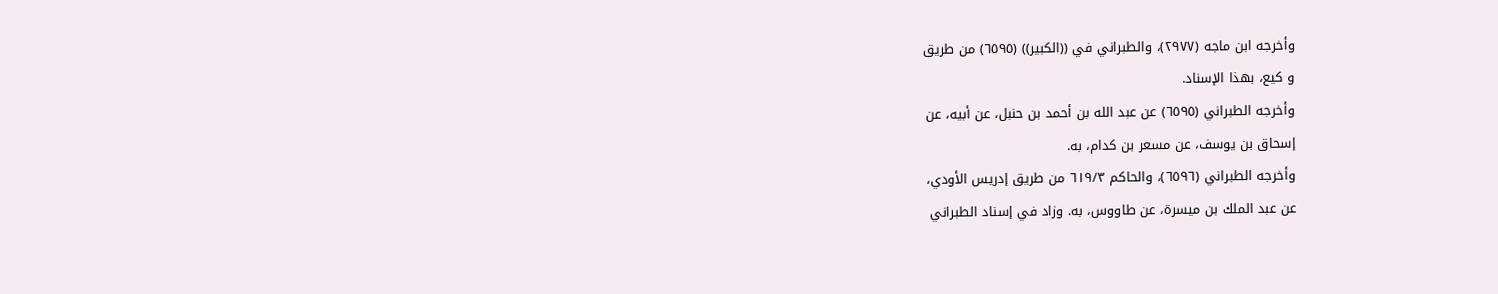وأخرجه ابن ماجه (٢٩٧٧)، والطبراني في ((الكبير)) (٦٥٩٥) من طريق
و کیع، بهذا الإسناد.
وأخرجه الطبراني (٦٥٩٥) عن عبد الله بن أحمد بن حنبل، عن أبيه، عن
إسحاق بن يوسف، عن مسعر بن کدام، به.
وأخرجه الطبراني (٦٥٩٦)، والحاكم ٦١٩/٣ من طريق إدريس الأودي،
عن عبد الملك بن ميسرة، عن طاووس، به. وزاد في إسناد الطبراني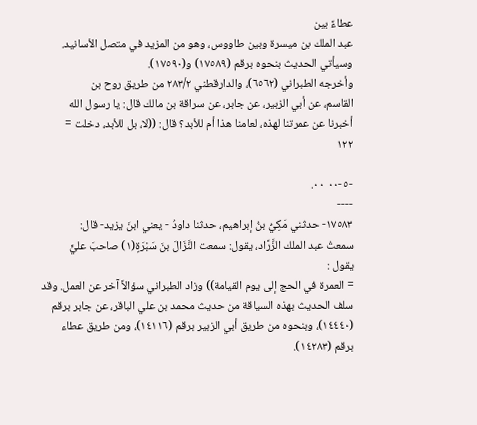عطاءً بين
عبد الملك بن ميسرة وبين طاووس، وهو من المزيد في متصل الأسانيد.
وسيأتي الحديث بنحوه برقم (١٧٥٨٩) و(١٧٥٩٠).
وأخرجه الطبراني (٦٥٦٢)، والدارقطني ٢٨٣/٢ من طريق روح بن
القاسم، عن أبي الزبير، عن جابر، عن سراقة بن مالك قال: يا رسول الله
أخبرنا عن عمرتنا لهذه، لعامنا هذا أم للأبد؟ قال: ((لا، بل للأبد، دخلت =
١٢٢

-٥-٠٠ ٠٠.
----
١٧٥٨٣- حدثني مَكِيُّ بنُ إبراهيم، حدثنا داودُ - يعني ابنَ یزید- قال:
سمعتُ عبد الملك الزَّرَّاد، يقول: سمعت النَّزَالَ بنَ سَبْرَةٍ(١) صاحبَ عليٍّ
يقول :
= العمرة في الحج إلى يوم القيامة)) وزاد الطبراني سؤالاً آخر عن العمل. وقد
سلف الحديث بهذه السياقة من حديث محمد بن علي الباقر، عن جابر برقم
(١٤٤٤٠)، وبنحوه من طريق أبي الزبير برقم (١٤١١٦)، ومن طريق عطاء
برقم (١٤٢٨٣).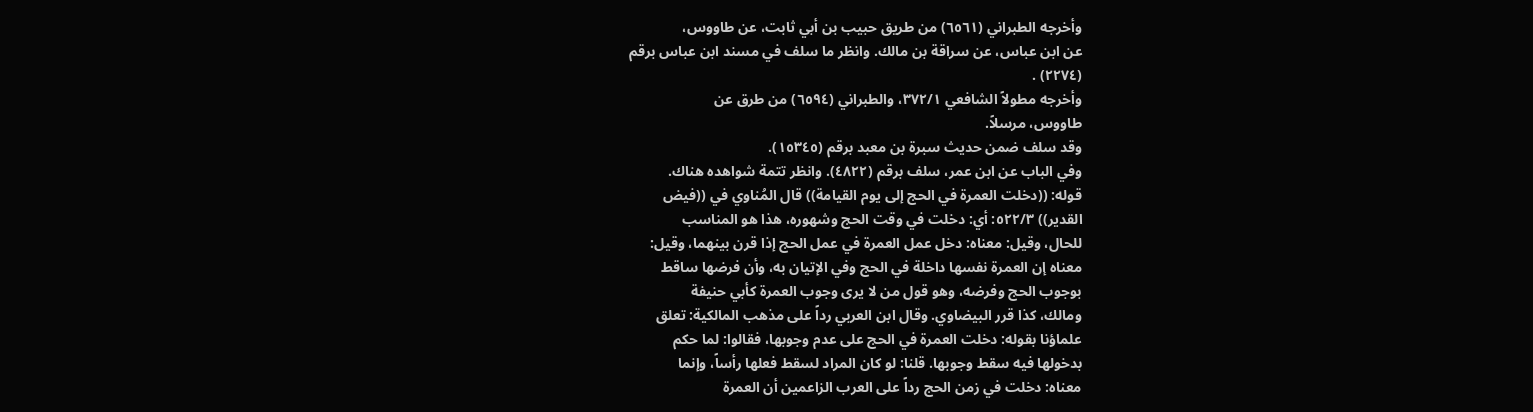وأخرجه الطبراني (٦٥٦١) من طريق حبيب بن أبي ثابت، عن طاووس،
عن ابن عباس، عن سراقة بن مالك. وانظر ما سلف في مسند ابن عباس برقم
(٢٢٧٤) .
وأخرجه مطولاً الشافعي ٣٧٢/١، والطبراني (٦٥٩٤) من طرق عن
طاووس، مرسلاً.
وقد سلف ضمن حديث سبرة بن معبد برقم (١٥٣٤٥).
وفي الباب عن ابن عمر، سلف برقم (٤٨٢٢). وانظر تتمة شواهده هناك.
قوله: ((دخلت العمرة في الحج إلى يوم القيامة)) قال المُناوي في ((فيض
القدير)) ٥٢٢/٣: أي: دخلت في وقت الحج وشهوره، هذا هو المناسب
للحال، وقيل: معناه: دخل عمل العمرة في عمل الحج إذا قرن بينهما، وقيل:
معناه إن العمرة نفسها داخلة في الحج وفي الإتيان به، وأن فرضها ساقط
بوجوب الحج وفرضه، وهو قول من لا يرى وجوب العمرة كأبي حنيفة
ومالك، كذا قرر البيضاوي. وقال ابن العربي رداً على مذهب المالكية: تعلق
علماؤنا بقوله: دخلت العمرة في الحج على عدم وجوبها، فقالوا: لما حكم
بدخولها فيه سقط وجوبها. قلنا: لو كان المراد لسقط فعلها رأساً، وإنما
معناه: دخلت في زمن الحج رداً على العرب الزاعمين أن العمرة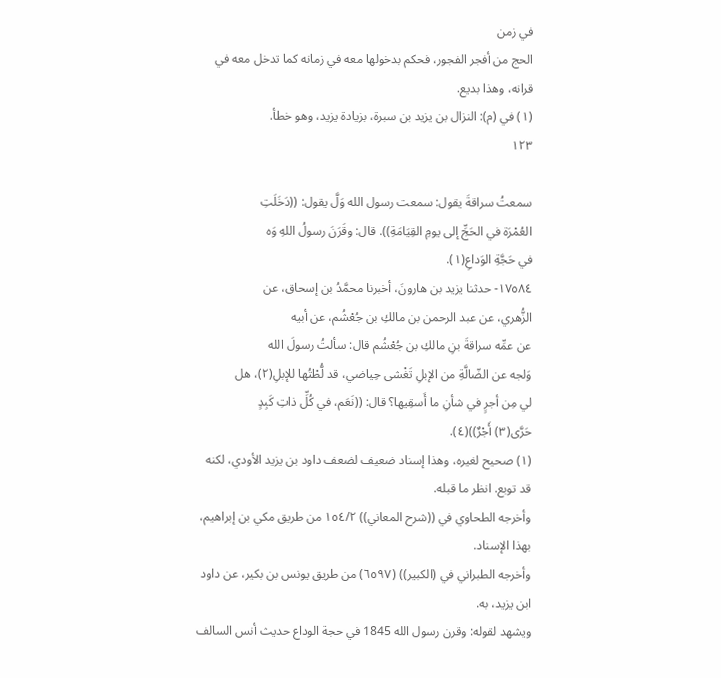في زمن
الحج من أفجر الفجور، فحكم بدخولها معه في زمانه كما تدخل معه في
قرانه، وهذا بديع.
(١) في (م): النزال بن يزيد بن سبرة، بزيادة يزيد، وهو خطأ.
١٢٣

سمعتُ سراقةَ يقول: سمعت رسول الله وَلَّ يقول: ((دَخَلَتِ
العُمْرَة في الحَجِّ إلى يومِ القِيَامَةِ)). قال: وقَرَنَ رسولُ اللهِ وَه
في حَجَّةِ الوَداعِ(١).
١٧٥٨٤- حدثنا يزيد بن هارونَ، أخبرنا محمَّدُ بن إسحاق، عن
الزُّهري، عن عبد الرحمن بن مالكِ بن جُعْشُم، عن أبيه
عن عمِّه سراقةَ بنِ مالكِ بن جُعْشُم قال: سألتُ رسولَ الله
وَلجه عن الضّالَّةِ من الإبلِ تَغْشى حِياضي، قد لُّطْتُها للإبلِ(٢)، هل
لي مِن أجرٍ في شأنِ ما أَسقِيها؟ قال: ((نَعَم، في كُلِّ ذاتِ کَبِدٍ
حَرَّى(٣) أَجْرٌ))(٤).
(١) صحيح لغيره، وهذا إسناد ضعيف لضعف داود بن يزيد الأودي، لكنه
قد توبع. انظر ما قبله.
وأخرجه الطحاوي في ((شرح المعاني)) ١٥٤/٢ من طريق مكي بن إبراهيم،
بهذا الإسناد.
وأخرجه الطبراني في (الكبير)) (٦٥٩٧) من طريق يونس بن بكير، عن داود
ابن يزيد، به.
ويشهد لقوله: وقرن رسول الله 1845 في حجة الوداع حديث أنس السالف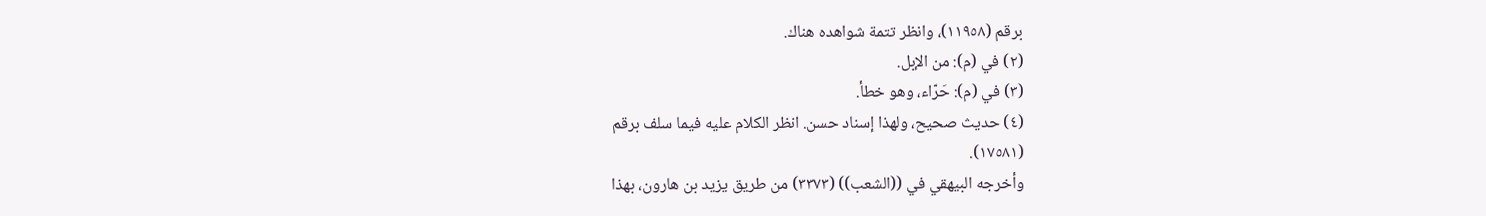برقم (١١٩٥٨)، وانظر تتمة شواهده هناك.
(٢) في (م): من الإبل.
(٣) في (م): حَرّاء، وهو خطأ.
(٤) حديث صحيح، ولهذا إسناد حسن. انظر الكلام عليه فيما سلف برقم
(١٧٥٨١).
وأخرجه البيهقي في ((الشعب)) (٣٣٧٣) من طريق يزيد بن هارون، بهذا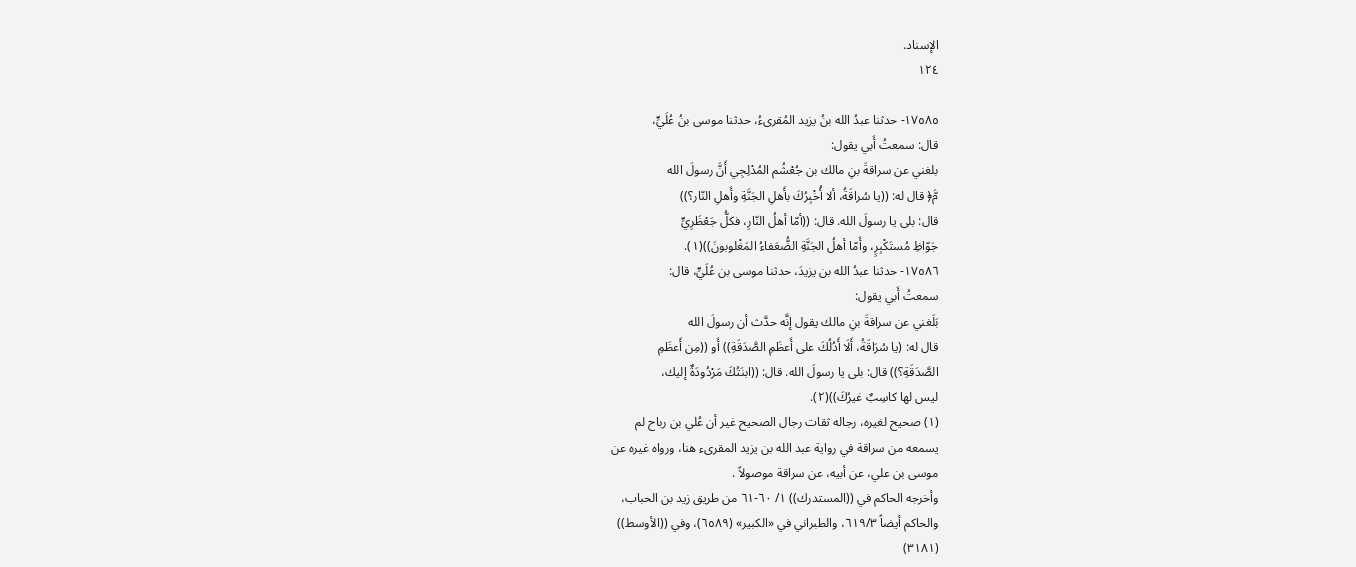الإسناد.
١٢٤

١٧٥٨٥- حدثنا عبدُ الله بنُ يزيد المُقرىءُ، حدثنا موسى بنُ عُلَيٍّ،
قال: سمعتُ أَبي يقول:
بلغني عن سراقةَ بنِ مالك بن جُعْشُم المُدْلِجِي أَنَّ رسولَ الله
مَّ﴿ قال له: ((يا سُراقَةُ، ألا أُخْبِرُكَ بأَهلِ الجَنَّةِ وأَهلِ النّار؟))
قال: بلى يا رسولَ الله. قال: ((أمّا أهلُ النّارِ، فكلُّ جَعْظَرِيٍّ
جَوّاظِ مُستَكْبِرٍ، وأَمّا أهلُ الجَنَّةِ الضُّعَفاءُ المَغْلوبونَ))(١).
١٧٥٨٦- حدثنا عبدُ الله بن يزيدَ، حدثنا موسى بن عُلَيٍّ، قال:
سمعتُ أَبي يقول:
بَلَغني عن سراقةَ بنِ مالك يقول إنَّه حدَّث أن رسولَ الله
قال له: (يا سُرَاقَةُ، أَلَا أَدُلُكَ على أَعظَمِ الصَّدَقَةِ)) أَو ((مِن أَعظَمِ
الصَّدَقَةِ؟)) قال: بلى يا رسولَ الله. قال: ((ابنَتُكَ مَرْدُودَةٌ إليك،
ليس لها كاسِبٌ غيرُكَ))(٢).
(١) صحيح لغيره، رجاله ثقات رجال الصحيح غير أن عُلي بن رباح لم
يسمعه من سراقة في رواية عبد الله بن يزيد المقرىء هنا، ورواه غيره عن
موسى بن علي، عن أبيه، عن سراقة موصولاً .
وأخرجه الحاكم في ((المستدرك)) ١/ ٦٠-٦١ من طريق زيد بن الحباب،
والحاكم أيضاً ٦١٩/٣، والطبراني في «الكبير» (٦٥٨٩)، وفي ((الأوسط))
(٣١٨١)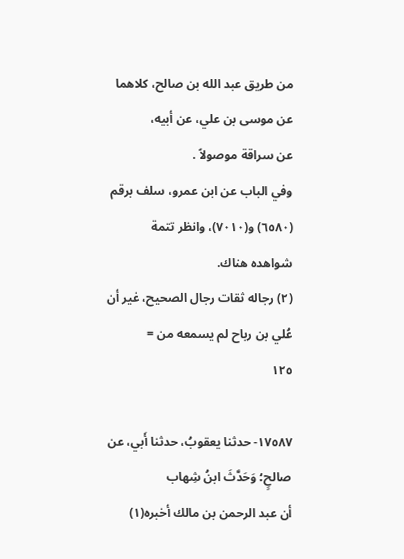من طريق عبد الله بن صالح، كلاهما عن موسى بن علي، عن أبيه،
عن سراقة موصولاً .
وفي الباب عن ابن عمرو، سلف برقم (٦٥٨٠) و(٧٠١٠)، وانظر تتمة
شواهده هناك.
(٢) رجاله ثقات رجال الصحيح، غير أن عُلي بن رباح لم يسمعه من =
١٢٥

١٧٥٨٧- حدثنا يعقوبُ، حدثنا أَبي، عن صالحٍ؛ وَحَدَّثَ ابنُ شِهاب
أن عبد الرحمن بن مالك أخبره(١)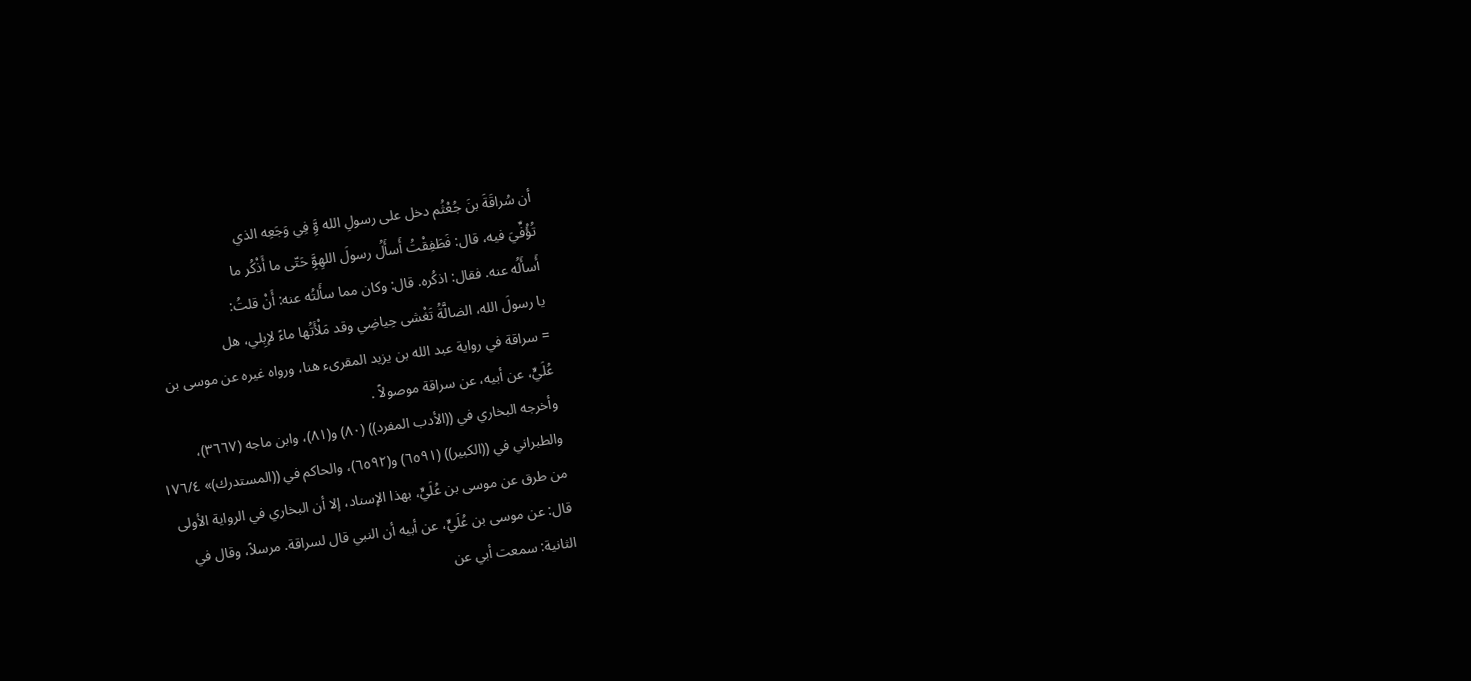أن سُراقَةَ بنَ جُعْثُم دخل على رسولِ الله وَِّ فِي وَجَعِه الذي
تُؤُفِّيَ فيه، قال: فَطَفِقْتُ أَسأَلُ رسولَ اللهِوَِّ حَتّى ما أَذْكُر ما
أَسأَلُه عنه. فقال: اذكُره. قال: وكان مما سأَلتُه عنه: أَنْ قلتُ:
يا رسولَ الله، الضالَّةُ تَغْشى حِياضِي وقد مَلْأَتُها ماءً لإبِلي، هل
= سراقة في رواية عبد الله بن يزيد المقرىء هنا، ورواه غيره عن موسى بن
عُلَيٍّ، عن أبيه، عن سراقة موصولاً .
وأخرجه البخاري في ((الأدب المفرد)) (٨٠) و(٨١)، وابن ماجه (٣٦٦٧)،
والطبراني في ((الكبير)) (٦٥٩١) و(٦٥٩٢)، والحاكم في ((المستدرك)» ١٧٦/٤
من طرق عن موسى بن عُلَيٍّ، بهذا الإسناد، إلا أن البخاري في الرواية الأولى
قال: عن موسى بن عُلَيٍّ، عن أبيه أن النبي قال لسراقة. مرسلاً، وقال في
الثانية: سمعت أبي عن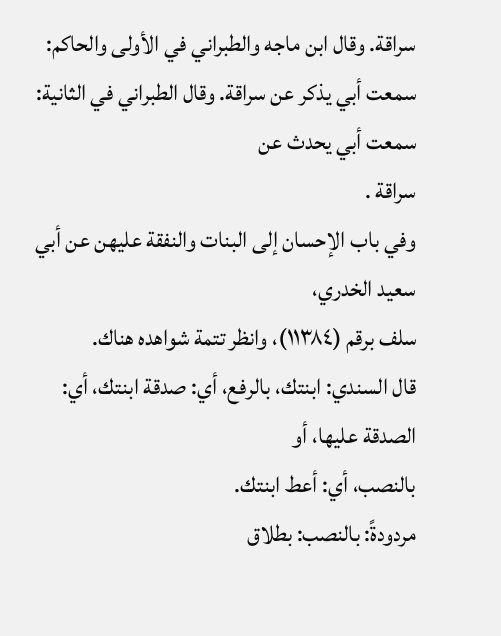سراقة. وقال ابن ماجه والطبراني في الأولى والحاكم:
سمعت أبي يذكر عن سراقة. وقال الطبراني في الثانية: سمعت أبي يحدث عن
سراقة .
وفي باب الإحسان إلى البنات والنفقة عليهن عن أبي سعيد الخدري،
سلف برقم (١١٣٨٤)، وانظر تتمة شواهده هناك.
قال السندي: ابنتك، بالرفع، أي: صدقة ابنتك، أي: الصدقة عليها، أو
بالنصب، أي: أعط ابنتك.
مردودةً: بالنصب: بطلاق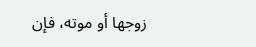زوجها أو موته، فإن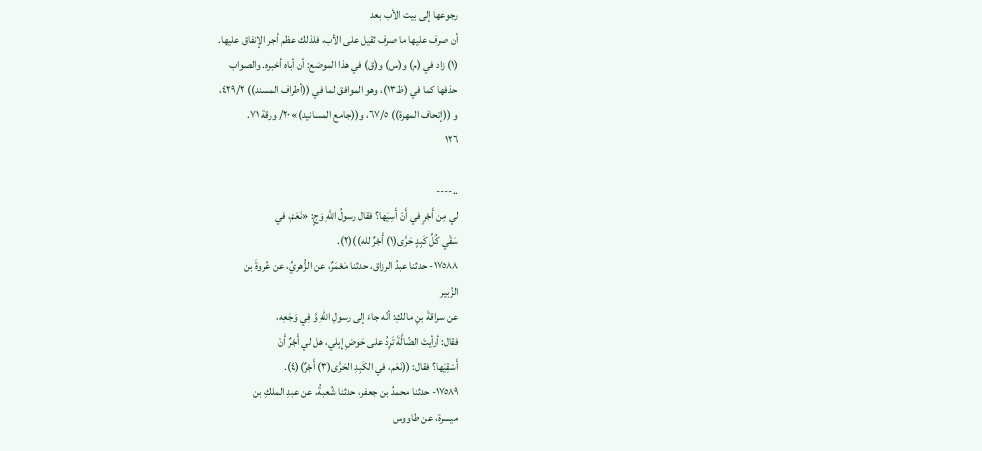رجوعها إلى بيت الأب بعد
أن صرف عليها ما صرف ثقيل على الأب، فلذلك عظم أجر الإنفاق عليها.
(١) زاد في (م) و(س) و(ق) في هذا الموضع: أن أباه أخبره. والصواب
حذفها كما في (ظ١٣)، وهو الموافق لما في ((أطراف المسند)) ٤٢٩/٢،
و ((إتحاف المهرة)) ٦٧/٥، و((جامع المسانيد)» ٢٠/ ورقة ٧١.
١٢٦

..----
لي مِن أَجْرٍ في أَنْ أَسِيَها؟ فقال رسولُ اللهِ وَجٍ: «نَعَمْ، في
سَقْي كُلِّ كَبِدٍ حَرَّى(١) أَجْرٌ لله))(٢).
١٧٥٨٨- حدثنا عبدُ الرزاق، حدثنا مَعْمَرٌ، عن الزُّهريِّ، عن عُروةَ بن
الزُبير
عن سراقةَ بنِ مالكِ: أنّه جاءَ إلى رسولِ اللهِ وَّ فِي وَجَعِه،
فقال: أرأيتَ الضّالَّةَ تَرِدُ على حَوضِ إِبِلي، هل لي أَجْرٌ أَنْ
أَسْقِيَها؟ فقال: ((نَعَم، في الكَبِدِ الحَرَّى(٣) أَجْرٌ)(٤).
١٧٥٨٩- حدثنا محمدُ بن جعفر، حدثنا شُعبةُ، عن عبدِ الملكِ بن
میسرة، عن طاووس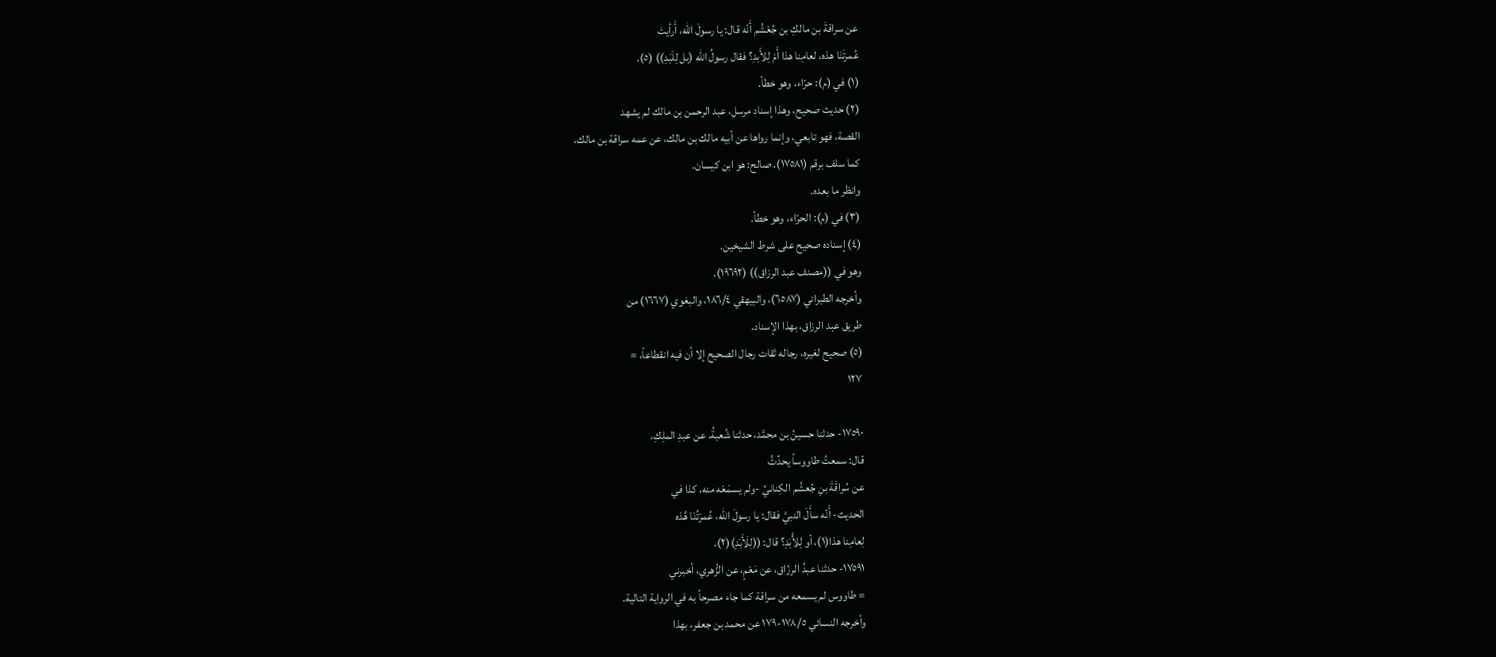عن سراقةَ بن مالكِ بن جُعْشُم أَنّه قال: يا رسولَ الله، أَرأيتَ
عُمرتَنَا هذه، لعامِنا هذا أَمْ لِلأَبدِ؟ فقال رسولُ الله (بل لِلَبَدِ)) (٥).
(١) في (م): حرّاء، وهو خطأ.
(٢) حديث صحيح، وهذا إسناد مرسل، عبد الرحمن بن مالك لم يشهد
القصة، فهو تابعي، وإنما رواها عن أبيه مالك بن مالك، عن عمه سراقة بن مالك،
كما سلف برقم (١٧٥٨١). صالح: هو ابن كيسان.
وانظر ما بعده.
(٣) في (م): الحرّاء، وهو خطأ.
(٤) إسناده صحيح على شرط الشيخين.
وهو في ((مصنف عبد الرزاق)) (١٩٦٩٢).
وأخرجه الطبراني (٦٥٨٧)، والبيهقي ١٨٦/٤، والبغوي (١٦٦٧) من
طريق عبد الرزاق، بهذا الإسناد.
(٥) صحيح لغيره، رجاله ثقات رجال الصحيح إلا أن فيه انقطاعاً، =
١٢٧

١٧٥٩٠- حدثنا حسينُ بن محمَّد، حدثنا شُعبةُ، عن عبدِ الملِكِ،
قال: سمعتُ طاووساً يحدِّثُ
عن سُراقَةَ بنِ جُعشُم الكِنانيِّ -ولم يسمَعْه منه، كذا في
الحديث- أَنّه سأَلَ النبيَّ فقال: يا رسولَ الله، عُمرَتُنَا هُذه
لِعامِنا هذا(١)، أو لِلأَّبَدِ؟ قال: ((لِلَأَبَدِ)(٢).
١٧٥٩١- حدثنا عبدُ الرزّاق، عن مَعْمٍ، عن الزُّهري، أخبرني
= طاووس لم يسمعه من سراقة كما جاء مصرحاً به في الرواية التالية.
وأخرجه النسائي ١٧٨/٥-١٧٩ عن محمد بن جعفر، بهذا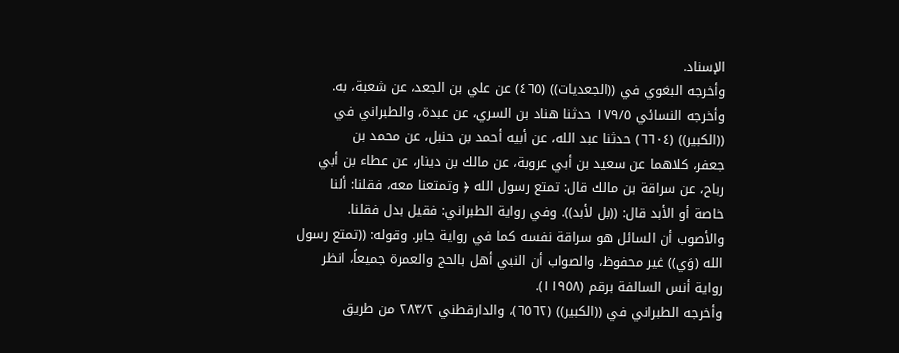الإسناد.
وأخرجه البغوي في ((الجعديات)) (٤٦٥) عن علي بن الجعد، عن شعبة، به.
وأخرجه النسائي ١٧٩/٥ حدثنا هناد بن السري، عن عبدة، والطبراني في
((الكبير)) (٦٦٠٤) حدثنا عبد الله، عن أبيه أحمد بن حنبل، عن محمد بن
جعفر، كلاهما عن سعيد بن أبي عروبة، عن مالك بن دينار، عن عطاء بن أبي
رباح، عن سراقة بن مالك قال: تمتع رسول الله ﴿ وتمتعنا معه، فقلنا: ألنا
خاصة أو الأبد قال: ((بل لأبد)). وفي رواية الطبراني: فقيل بدل فقلنا.
والأصوب أن السائل هو سراقة نفسه كما في رواية جابر. وقوله: ((تمتع رسول
الله (وَي)) غير محفوظ، والصواب أن النبي أهل بالحج والعمرة جميعاً، انظر
رواية أنس السالفة برقم (١١٩٥٨).
وأخرجه الطبراني في ((الكبير)) (٦٥٦٢)، والدارقطني ٢٨٣/٢ من طريق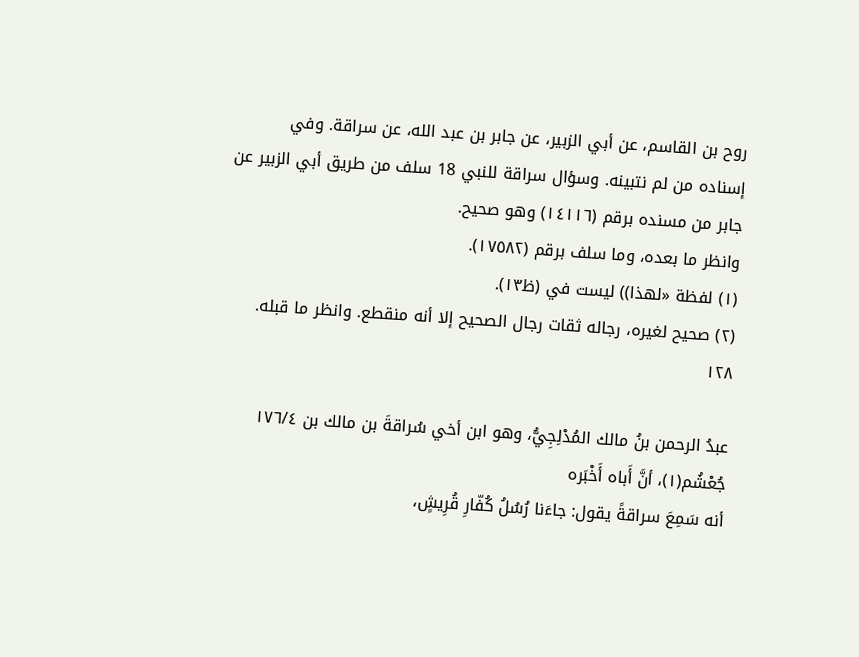روح بن القاسم، عن أبي الزبير، عن جابر بن عبد الله، عن سراقة. وفي
إسناده من لم نتبينه. وسؤال سراقة للنبي 18 سلف من طريق أبي الزبير عن
جابر من مسنده برقم (١٤١١٦) وهو صحيح.
وانظر ما بعده، وما سلف برقم (١٧٥٨٢).
(١) لفظة «لهذا)) ليست في (ظ١٣).
(٢) صحيح لغيره، رجاله ثقات رجال الصحيح إلا أنه منقطع. وانظر ما قبله.
١٢٨

عبدُ الرحمن بنُ مالك المُدْلِجِيُّ، وهو ابن أخي سُراقةَ بن مالك بن ١٧٦/٤
جُعْشُم(١)، أنَّ أَباه أَخْبَره
أنه سَمِعَ سراقةً يقول: جاءَنا رُسُلُ كُفّارِ قُرِيشٍ،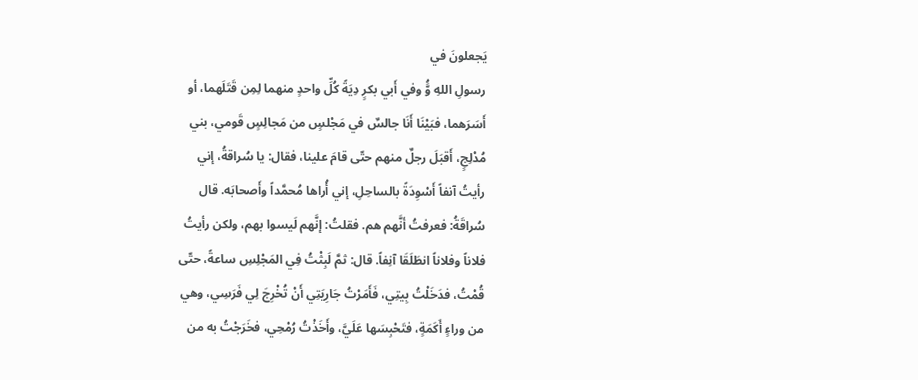يَجعلونَ في
رسولِ اللهِ وَُّ وفي أَبي بكرٍ دِيَةً كُلِّ واحدٍ منهما لِمِن قَتَلَهما، أو
أَسَرَهما، فبَيْنَا أَنَا جالسٌ في مَجْلسٍ من مَجالِسٍ قَومي، بني
مُدْلِجٍ، أَقبَلَ رجلٌ منهم حتّى قامَ علينا، فقال: يا سُراقةُ، إني
رأيتُ آنفاً أَسْوِدَةً بالساحِلِ، إني أُراها مُحمَّداً وأَصحابَه. قال
سُراقَةُ: فعرفتُ أنَّهم هم. فقلتُ: إنَّهم لَيسوا بهم، ولكن رأيتُ
فلاناً وفلاناً انطَلَقَا آنِفاً. قال: ثمَّ لَبِثْتُ فِي المَجْلِسِ ساعةً، حتّى
قُمْتُ، فدَخَلْتُ بِيتِي، فَأَمَرْتُ جَارِيَتِي أَنْ تُخْرِجَ لِي فَرَسِي، وهي
من وراءٍ أَكَمَةٍ، فتَحْبِسَها عَلَيَّ، وأَخَذْتُ رُمْحِي، فخَرَجْتُ به من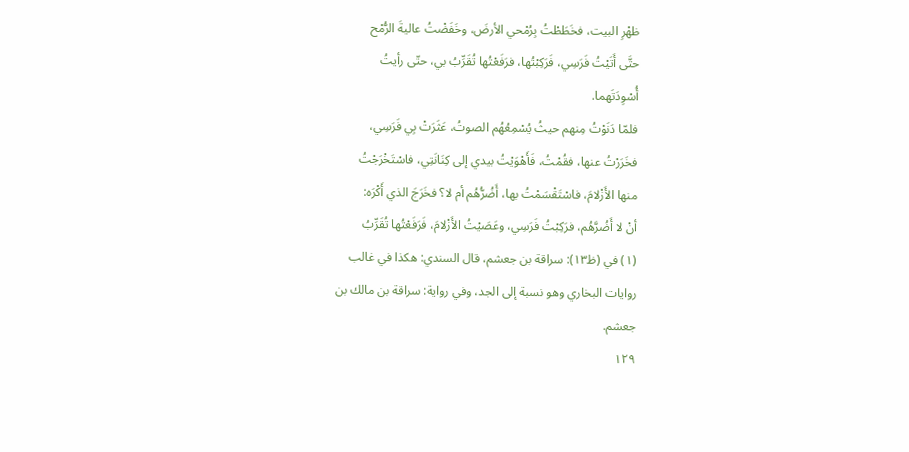ظهْرِ البيت، فخَطَطْتُ بِرُمْحي الأرضَ، وخَفَضْتُ عاليةَ الرُّمْح
حتَّى أَتَيْتُ فَرَسِي، فَرَكِبْتُها، فرَفَعْتُها تُقَرِّبُ بي، حتّى رأيتُ
أُسْوِدَتَهما.
فلمّا دَنَوْتُ مِنهم حيثُ يُسْمِعُهُم الصوتُ، عَثَرَتْ بِي فَرَسِي،
فخَرَرْتُ عنها، فقُمْتُ، فَأَهْوَيْتُ بيدي إلى كِنَانَتِي، فاسْتَخْرَجْتُ
منها الأَزْلامَ، فاسْتَقْسَمْتُ بها، أَضُرُّهُم أم لا؟ فخَرَجَ الذي أَكْرَه:
أنْ لا أَضُرَّهُم، فرَكِبْتُ فَرَسِي، وعَصَيْتُ الأَزْلامَ، فَرَفَعْتُها تُقَرِّبُ
(١) في (ظ١٣): سراقة بن جعشم، قال السندي: هكذا في غالب
روايات البخاري وهو نسبة إلى الجد، وفي رواية: سراقة بن مالك بن
جعشم.
١٢٩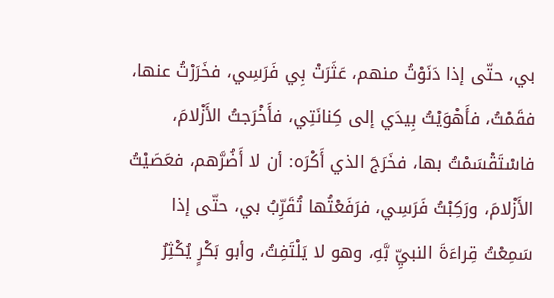بي، حتّى إذا دَنَوْتُ منهم، عَثَرَتْ بِي فَرَسِي، فخَرَرْتُ عنها،
فقَمْتُ، فأَهْوَيْتُ بِيدَي إلى كِنانَتِي، فأَخْرَجتُ الأَزْلامَ،
فاسْتَقْسَمْتُ بها، فخَرَجَ الذي أَكْرَه: أن لا أَضُرَّهم، فعَصَيْتُ
الأَزْلامَ، ورَكِبْتُ فَرَسِي، فرَفَعْتُها تُقَرِّبُ بي، حتّى إذا
سَمِعْتُ قِراءَةَ النبيِّ بَّهِ، وهو لا يَلْتَفِتُ، وأبو بَكْرٍ يُكْثِرُ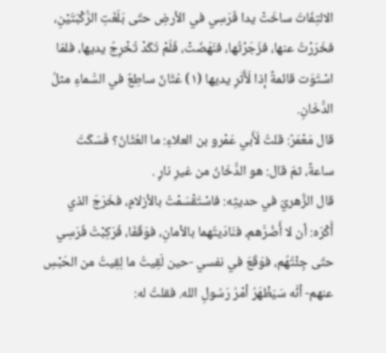الالتِفَاتَ ساخَتْ يدا فَرَسِي في الأرضِ حتّى بَلَغَتِ الرُّكْبَتَيْنِ،
فخَرَرْتُ عنها، فزَجَرْتُها، فنَهَضَتْ، فَلَمْ تَكَدْ تُخْرِجُ يديها، فلمّا
اسْتَوَت قائمةً إذا لَأَثَرِ يديها (١) عُثَانٌ ساطِعٌ في السَّماءِ مثلُ
الدُّخَانِ.
قال مَعْمَرٌ: قلتُ لَأَبي عَمْرو بن العلاءِ: ما العُثَانُ؟ فَسَكَتَ
ساعةً، ثمّ قال: هو الدُّخَانُ من غيرِ نارٍ .
قال الزُّهريّ في حديثِه: فاسْتَقْسَمْتُ بالأزلامِ، فخَرَجَ الذي
أَكْرَه: أن لا أَضُرَّهم، فنَادَيتُهما بالأمانِ، فوَقَفَا، فَرَكِبْتُ فَرَسِي
حتّى جِئْتُهُم، فوَقَعَ في نفسي -حين لَقِيتُ ما لِقِيتُ من الحَبْسِ
عنهم- أنَّه سَيَظْهَرُ أمْرُ رَسُولِ الله. فقلتُ له: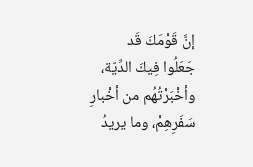إنَّ قَوْمَكَ قَد
جَعَلُوا فِيكَ الدِّيّة، وأخْبَرْتُهُم من أخْبارِ سَفَرِهِمْ، وما يريدُ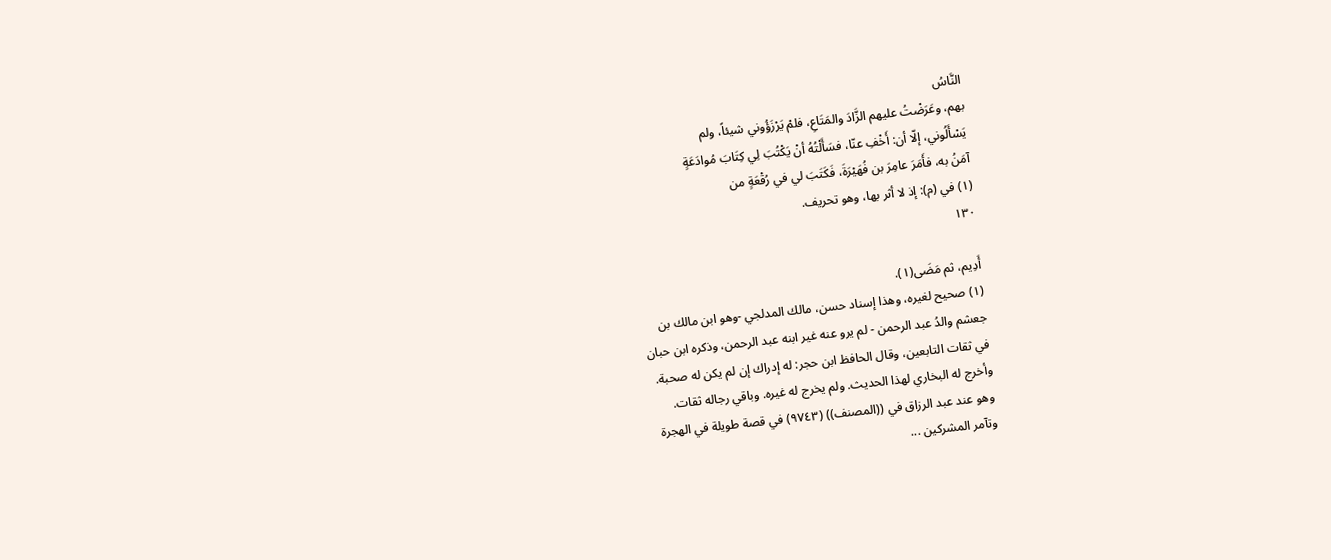النَّاسُ
بهم، وعَرَضْتُ عليهم الزَّادَ والمَتَاعِ، فلمْ يَرْزَؤُوني شيئاً، ولم
يَسْأَلُوني، إلّا أن: أَخْفِ عنّا، فسَأَلْتُهُ أنْ يَكْتُبَ لِي كِتَابَ مُوادَعَةٍ
آمَنُ به، فأَمَرَ عامِرَ بن فُهَيْرَةَ، فَكَتَبَ لي في رُقْعَةٍ من
(١) في (م): إذ لا أثر بها، وهو تحريف.
١٣٠

أَدِيم، ثم مَضَى(١).
(١) صحيح لغيره، وهذا إسناد حسن، مالك المدلجي -وهو ابن مالك بن
جعشم والدُ عبد الرحمن - لم يرو عنه غير ابنه عبد الرحمن، وذكره ابن حبان
في ثقات التابعين، وقال الحافظ ابن حجر: له إدراك إن لم يكن له صحبة.
وأخرج له البخاري لهذا الحديث. ولم يخرج له غيره. وباقي رجاله ثقات.
وهو عند عبد الرزاق في ((المصنف)) (٩٧٤٣) في قصة طويلة في الهجرة
وتآمر المشركين ...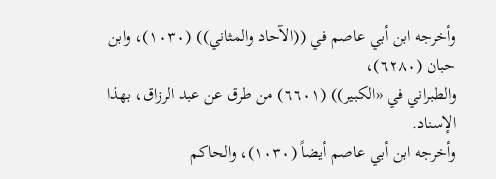وأخرجه ابن أبي عاصم في ((الآحاد والمثاني)) (١٠٣٠)، وابن حبان (٦٢٨٠)،
والطبراني في «الكبير)) (٦٦٠١) من طرق عن عبد الرزاق، بهذا الإسناد.
وأخرجه ابن أبي عاصم أيضاً (١٠٣٠)، والحاكم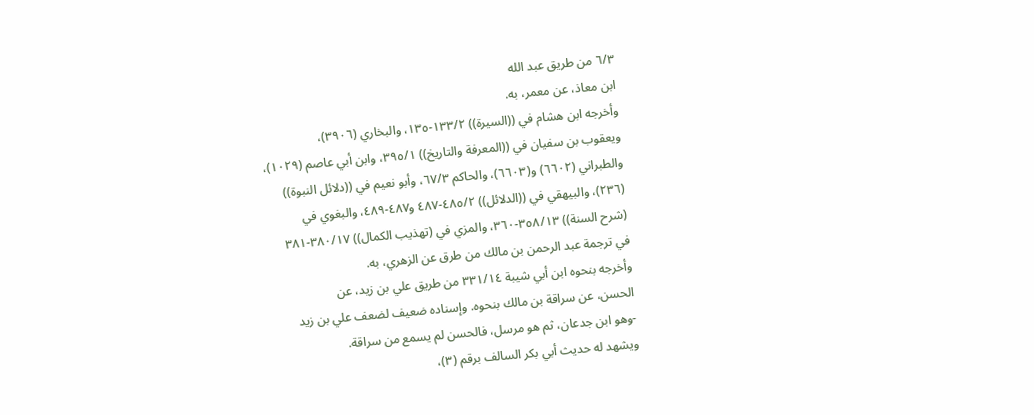٦/٣ من طريق عبد الله
ابن معاذ، عن معمر، به.
وأخرجه ابن هشام في ((السيرة)) ١٣٣/٢-١٣٥، والبخاري (٣٩٠٦)،
ويعقوب بن سفيان في ((المعرفة والتاريخ)) ٣٩٥/١، وابن أبي عاصم (١٠٢٩)،
والطبراني (٦٦٠٢) و(٦٦٠٣)، والحاكم ٦٧/٣، وأبو نعيم في ((دلائل النبوة))
(٢٣٦)، والبيهقي في ((الدلائل)) ٤٨٥/٢-٤٨٧ و٤٨٧-٤٨٩، والبغوي في
(شرح السنة)) ٣٥٨/١٣-٣٦٠، والمزي في (تهذيب الكمال)) ٣٨٠/١٧-٣٨١
في ترجمة عبد الرحمن بن مالك من طرق عن الزهري، به.
وأخرجه بنحوه ابن أبي شيبة ٣٣١/١٤ من طريق علي بن زيد، عن
الحسن، عن سراقة بن مالك بنحوه. وإسناده ضعيف لضعف علي بن زيد
-وهو ابن جدعان، ثم هو مرسل، فالحسن لم يسمع من سراقة.
ويشهد له حديث أبي بكر السالف برقم (٣)،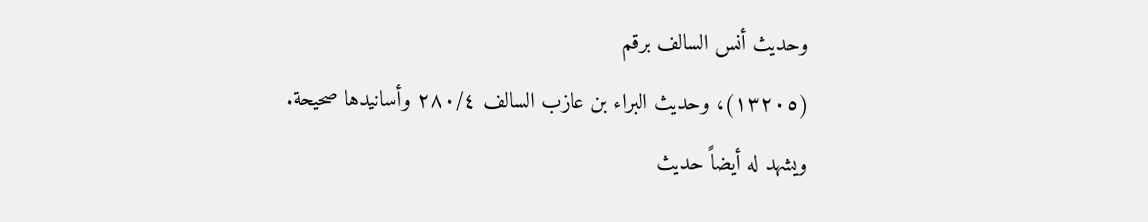وحديث أنس السالف برقم
(١٣٢٠٥)، وحديث البراء بن عازب السالف ٢٨٠/٤ وأسانيدها صحيحة.
ويشهد له أيضاً حديث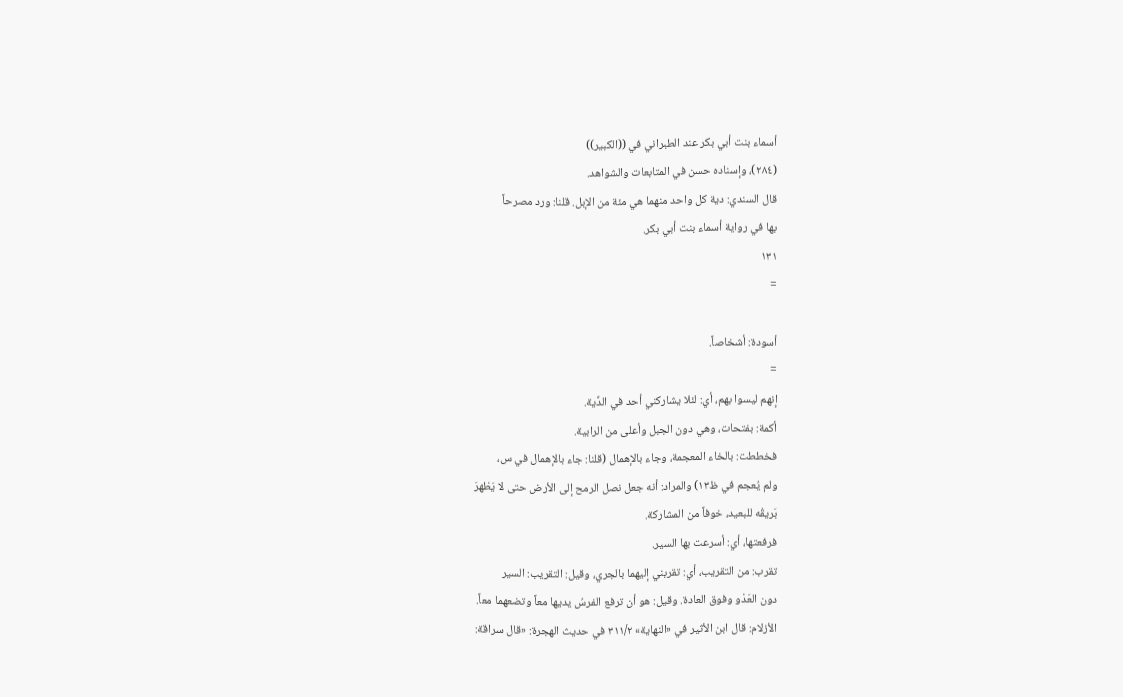أسماء بنت أبي بكر عند الطبراني في ((الكبير))
(٢٨٤)، وإسناده حسن في المتابعات والشواهد.
قال السندي: دية كل واحد منهما هي مئة من الإبل. قلنا: ورد مصرحاً
بها في رواية أسماء بنت أبي بكر.
١٣١
=

أسودة: أشخاصاً.
=
إنهم ليسوا بهم، أي: لئلا يشاركني أحد في الدِّية.
أكمة: بفتحات، وهي دون الجبل وأعلى من الرابية.
فخططت: بالخاء المعجمة، وجاء بالإهمال (قلنا: جاء بالإهمال في س،
ولم يُعجم في ظ١٣) والمراد: أنه جعل نصل الرمح إلى الأرض حتى لا يَظهرَ
بَريقُه للبعيد، خوفاً من المشاركة.
فرفعتها، أي: أسرعت بها السير.
تقرب: من التقريب، أي: تقربني إليهما بالجري، وقيل: التقريب: السير
دون العَدْو وفوق العادة. وقيل: هو أن ترفع الفرسُ يديها معاً وتضعهما معاً.
الأزلام: قال ابن الأثير في «النهاية» ٣١١/٢ في حديث الهجرة: «قال سراقة: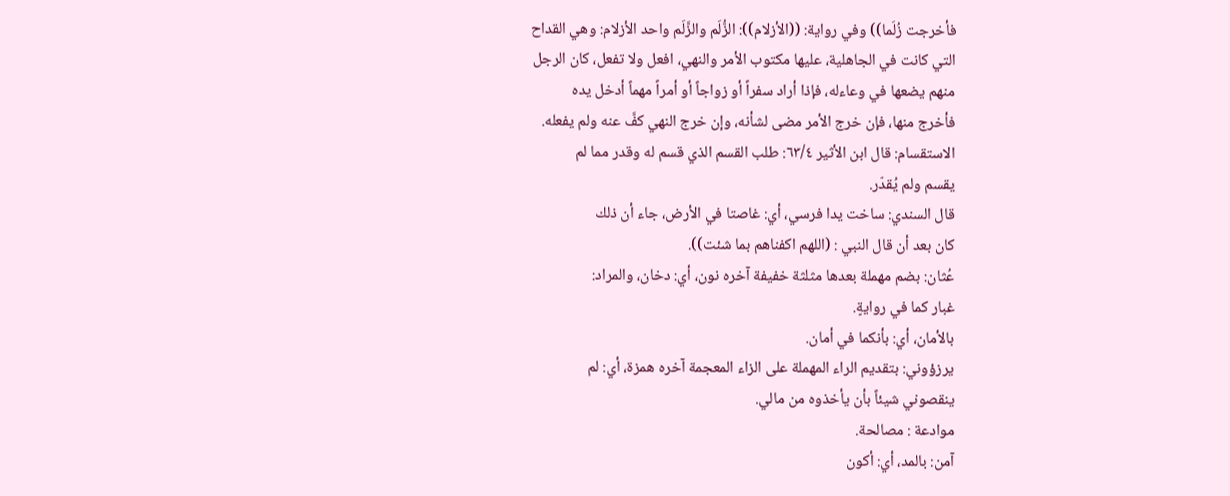فأخرجت زُلَما)) وفي رواية: ((الأزلام)): الزُّلَم والزَّلَم واحد الأزلام: وهي القداح
التي كانت في الجاهلية، عليها مكتوب الأمر والنهي، افعل ولا تفعل، كان الرجل
منهم يضعها في وعاءله، فإذا أراد سفراً أو زواجاً أو أمراً مهماً أدخل يده
فأخرج منها، فإن خرج الأمر مضى لشأنه، وإن خرج النهي كفَّ عنه ولم يفعله.
الاستقسام: قال ابن الأثير ٦٣/٤: طلب القسم الذي قسم له وقدر مما لم
يقسم ولم يُقدّر.
قال السندي: ساخت يدا فرسي، أي: غاصتا في الأرض، جاء أن ذلك
كان بعد أن قال النبي : (اللهم اكفناهم بما شئت)).
عُثان: بضم مهملة بعدها مثلثة خفيفة آخره نون، أي: دخان، والمراد:
غبار كما في روايةٍ.
بالأمان، أي: بأنكما في أمان.
يرزؤوني: بتقديم الراء المهملة على الزاء المعجمة آخره همزة، أي: لم
ينقصوني شيئاً بأن يأخذوه من مالي.
موادعة : مصالحة.
آمن: بالمد، أي: أكون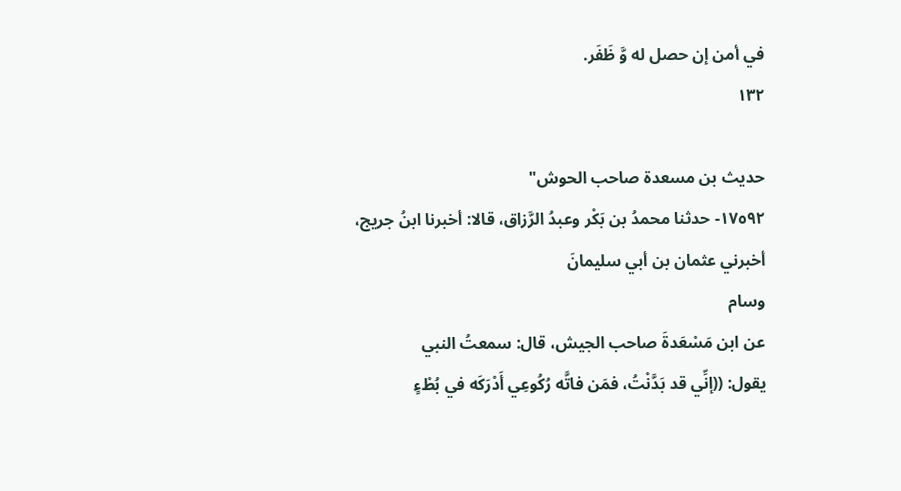في أمن إن حصل له وَّ ظَفَر.
١٣٢

حديث بن مسعدة صاحب الحوش"
١٧٥٩٢- حدثنا محمدُ بن بَكْر وعبدُ الرَّزاق، قالا: أخبرنا ابنُ جريج،
أخبرني عثمان بن أبي سليمانَ
وسام
عن ابن مَسْعَدةَ صاحب الجيش، قال: سمعتُ النبي
يقول: ((إنِّي قد بَدَّنْتُ، فمَن فاتَّه رُكُوعِي أَدْرَكَه في بُطْءٍ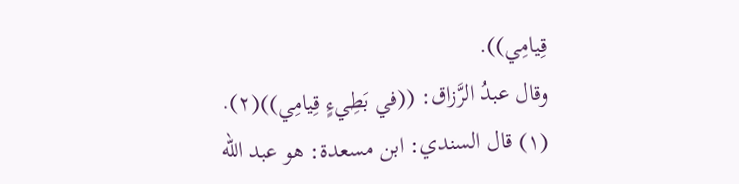قِيامِي)).
وقال عبدُ الرَّزاق: ((في بَطِيءٍ قِيامِي))(٢).
(١) قال السندي: ابن مسعدة: هو عبد الله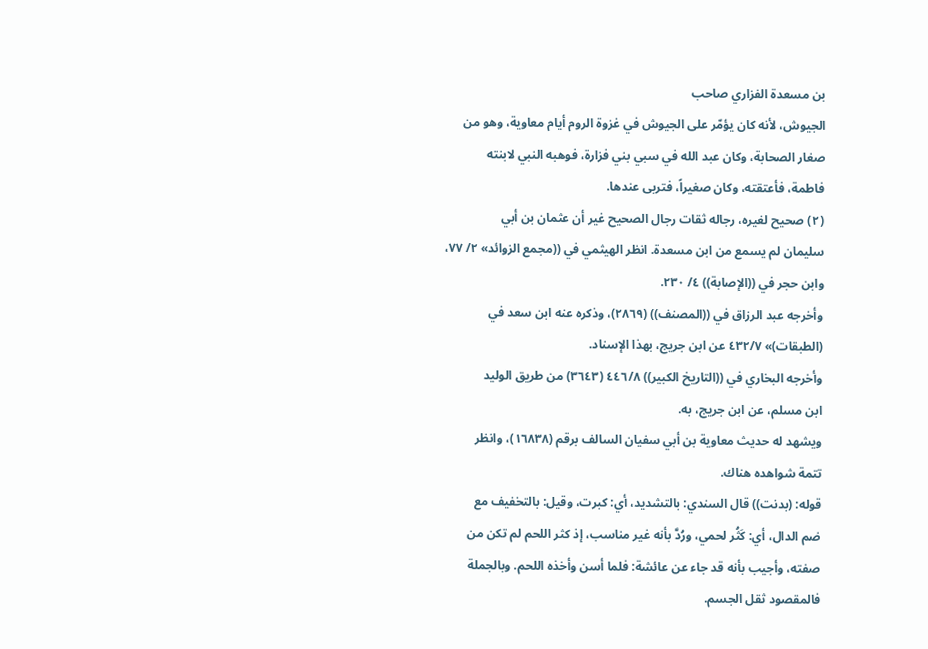بن مسعدة الفزاري صاحب
الجيوش، لأنه كان يؤمّر على الجيوش في غزوة الروم أيام معاوية، وهو من
صغار الصحابة، وكان عبد الله في سبي بني فزارة، فوهبه النبي لابنته
فاطمة، فأعتقته، وكان صغيراً، فتربى عندها.
(٢) صحيح لغيره، رجاله ثقات رجال الصحيح غير أن عثمان بن أبي
سليمان لم يسمع من ابن مسعدة. انظر الهيثمي في ((مجمع الزوائد» ٢/ ٧٧،
وابن حجر في ((الإصابة)) ٤/ ٢٣٠.
وأخرجه عبد الرزاق في ((المصنف)) (٢٨٦٩)، وذكره عنه ابن سعد في
(الطبقات)» ٤٣٢/٧ عن ابن جريج، بهذا الإسناد.
وأخرجه البخاري في ((التاريخ الكبير)) ٤٤٦/٨ (٣٦٤٣) من طريق الوليد
ابن مسلم، عن ابن جريج، به.
ويشهد له حديث معاوية بن أبي سفيان السالف برقم (١٦٨٣٨)، وانظر
تتمة شواهده هناك.
قوله: (بدنت)) قال السندي: بالتشديد، أي: كبرت، وقيل: بالتخفيف مع
ضم الدال، أي: كَثُر لحمي، ورُدَّ بأنه غير مناسب، إذ كثر اللحم لم تكن من
صفته، وأجيب بأنه قد جاء عن عائشة: فلما أسن وأخذه اللحم. وبالجملة
فالمقصود ثقل الجسم.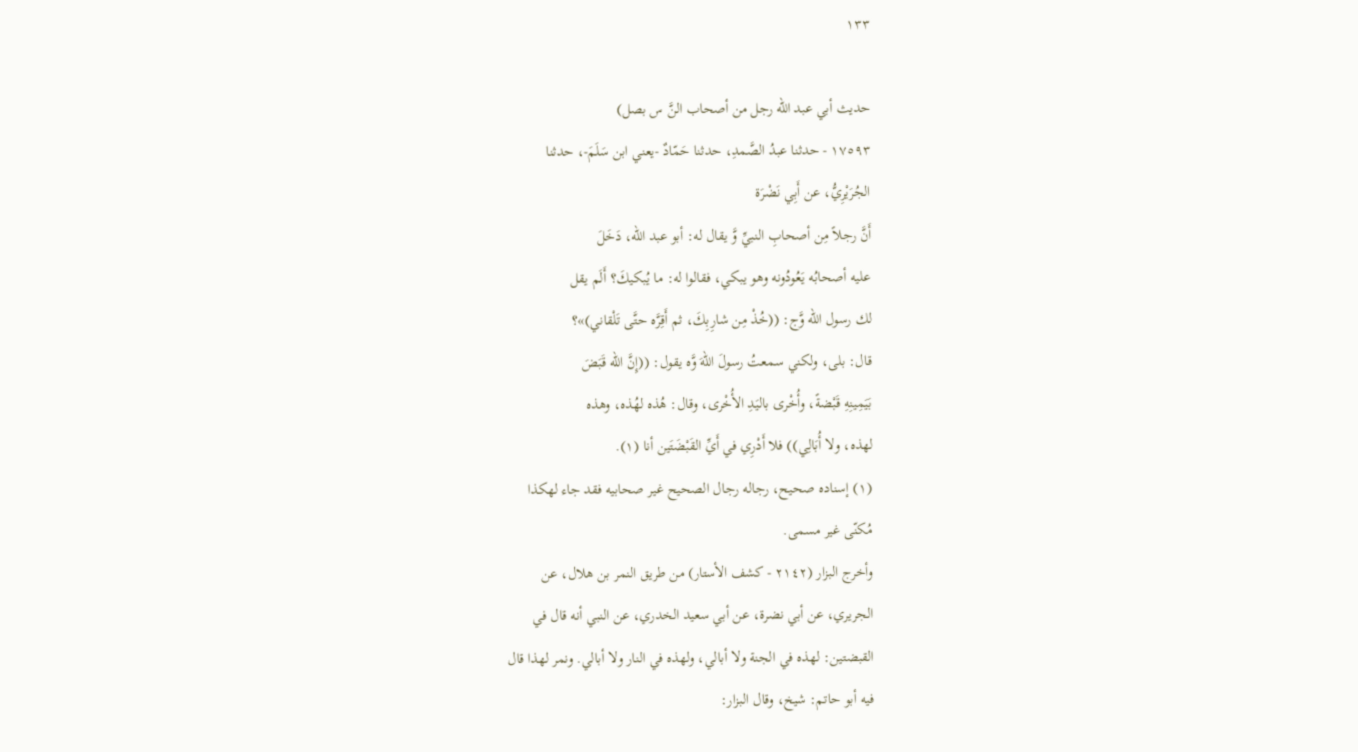١٣٣

حديث أبي عبد الله رجل من أصحاب النَّ س بصل)
١٧٥٩٣ - حدثنا عبدُ الصَّمدِ، حدثنا حَمّادٌ -يعني ابن سَلَمَ-، حدثنا
الجُرَيْرِيُّ، عن أَبِي نَضْرَة
أَنَّ رجلاً مِن أصحابِ النبيِّ وَّ يقال له: أبو عبد الله، دَخَلَ
عليه أصحابُه يَعُودُونه وهو يبكي، فقالوا له: ما يُبكيكَ؟ أَلَم يقل
لك رسول الله وَّج: ((خُذْ مِن شارِبِكَ، ثم أَقِرَّه حتَّى تَلْقاني)»؟
قال: بلى، ولكني سمعتُ رسولَ اللهَ وَّه يقول: ((إِنَّ الله قَبَضَ
بَيَمِينِهِ قَبْضةً، وأُخْرى باليَدِ الأُخْرى، وقال: هُذه لهُذه، وهذه
لهذه، ولا أُبَالِي)) فلا أَدْرِي في أَيِّ القَبْضَتَين أنا (١).
(١) إسناده صحيح، رجاله رجال الصحيح غير صحابيه فقد جاء لهكذا
مُكنّی غیر مسمی.
وأخرج البزار (٢١٤٢ - كشف الأستار) من طريق النمر بن هلال، عن
الجريري، عن أبي نضرة، عن أبي سعيد الخدري، عن النبي أنه قال في
القبضتين: لهذه في الجنة ولا أبالي، ولهذه في النار ولا أبالي. ونمر لهذا قال
فيه أبو حاتم: شيخ، وقال البزار: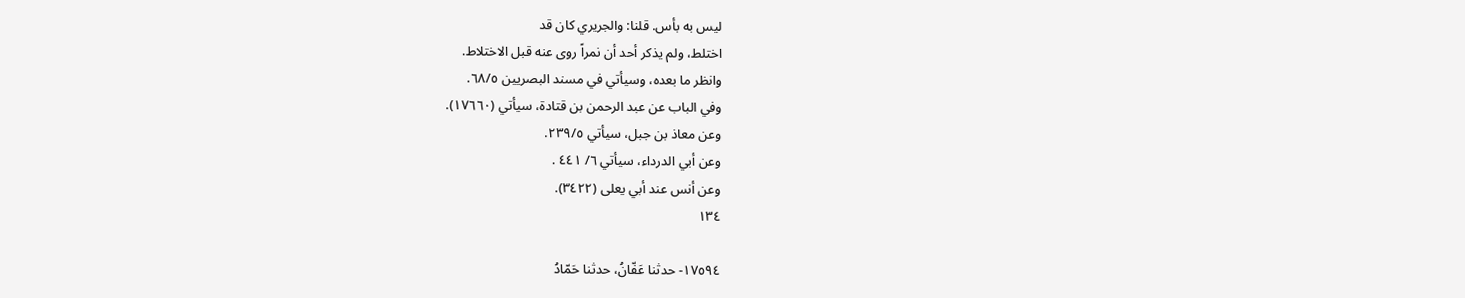ليس به بأس. قلنا: والجريري كان قد
اختلط، ولم يذكر أحد أن نمراً روى عنه قبل الاختلاط.
وانظر ما بعده، وسيأتي في مسند البصريين ٦٨/٥.
وفي الباب عن عبد الرحمن بن قتادة، سيأتي (١٧٦٦٠).
وعن معاذ بن جبل، سيأتي ٢٣٩/٥.
وعن أبي الدرداء، سيأتي ٦/ ٤٤١ .
وعن أنس عند أبي يعلى (٣٤٢٢).
١٣٤

١٧٥٩٤- حدثنا عَفّانُ، حدثنا حَمّادُ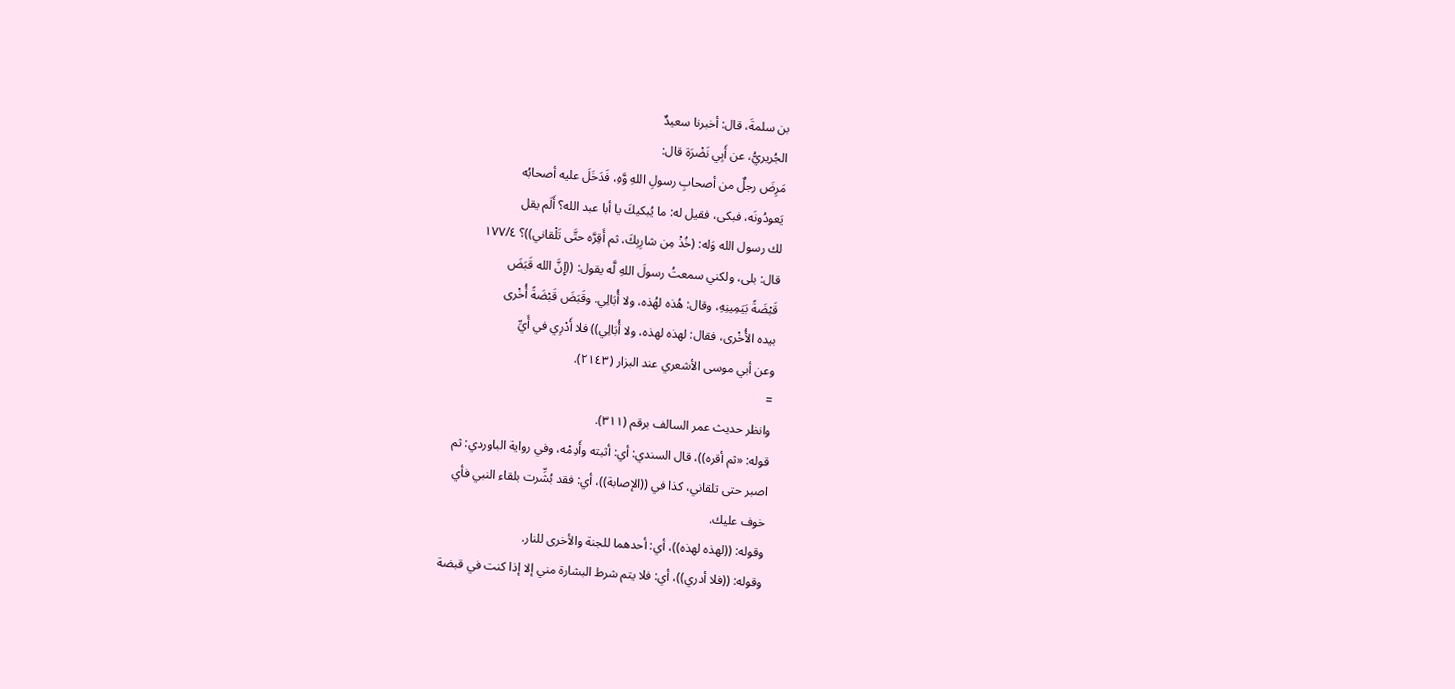بن سلمةَ، قال: أخبرنا سعيدٌ
الجُريريُّ، عن أَبِي نَضْرَة قال:
مَرِضَ رجلٌ من أصحابِ رسولِ اللهِ وَّهِ، فَدَخَلَ عليه أصحابُه
يَعودُونَه، فبكى، فقيل له: ما يُبكيكَ يا أبا عبد الله؟ أَلَم يقل
لك رسول الله وَله: (خُذْ مِن شارِبِكَ، ثم أَقِرَّه حتَّى تَلْقاني))؟ ١٧٧/٤
قال: بلى، ولكني سمعتُ رسولَ اللهِ لَّه يقول: ((إِنَّ الله قَبَضَ
قَبْضَةً بَيَمِينِهِ، وقال: هُذه لهُذه، ولا أُبَالِي. وقَبَضَ قَبْضَةً أُخْرى
بيده الأُخْرى، فقال: لهذه لهذه، ولا أُبَالِي)) فلا أَدْرِي في أَيِّ
وعن أبي موسى الأشعري عند البزار (٢١٤٣).
=
وانظر حديث عمر السالف برقم (٣١١).
قوله: «ثم أقره))، قال السندي: أي: أثبته وأَدِمْه، وفي رواية الباوردي: ثم
اصبر حتى تلقاني، كذا في ((الإصابة))، أي: فقد بُشِّرت بلقاء النبي فأي
خوف عليك.
وقوله: ((لهذه لهذه))، أي: أحدهما للجنة والأخرى للنار.
وقوله: ((فلا أدري))، أي: فلا يتم شرط البشارة مني إلا إذا كنت في قبضة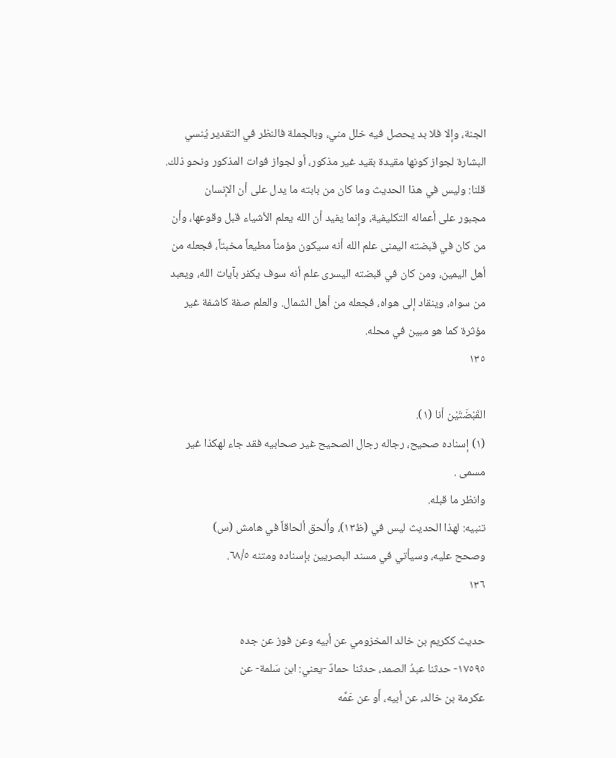الجنة، وإلا فلا بد يحصل فيه خلل مني، وبالجملة فالنظر في التقدير يُنسي
البشارة لجواز كونها مقيدة بقيد غير مذكور، أو لجواز فوات المذكور ونحو ذلك.
قلنا: وليس في هذا الحديث وما كان من بابته ما يدل على أن الإنسان
مجبور على أعماله التكليفية، وإنما يفيد أن الله يعلم الأشياء قبل وقوعها، وأن
من كان في قبضته اليمنى علم الله أنه سيكون مؤمناً مطيعاً مخبتاً، فجعله من
أهل اليمين، ومن كان في قبضته اليسرى علم أنه سوف يكفر بآيات الله، ويعبد
من سواه، وينقاد إلى هواه، فجعله من أهل الشمال. والعلم صفة كاشفة غير
مؤثرة كما هو مبين في محله.
١٣٥

القَبْضَتَيْن أنا (١).
(١) إسناده صحيح، رجاله رجال الصحيح غير صحابيه فقد جاء لهكذا غير
مسمى .
وانظر ما قبله.
تنبيه: لهذا الحديث ليس في (ظ١٣)، وأُلحق ألحاقاً في هامش (س)
وصحح عليه، وسيأتي في مسند البصريين بإسناده ومتنه ٦٨/٥.
١٣٦

حديث ككريم بن خالد المخزومي عن أبيه وعن فوز عن جده
١٧٥٩٥- حدثنا عبدُ الصمد، حدثنا حمادٌ -يعني: ابن سَلمة- عن
عكرمة بن خالد، عن أبيه، أَو عن عَمِّه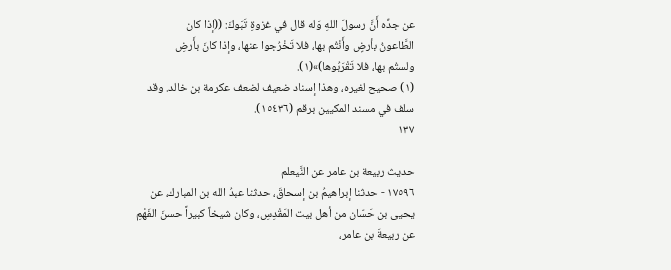عن جدِّه أَنَّ رسولَ اللهِ وَله قال في غزوةِ تَبَوكَ: ((إذا كان
الطَّاعونُ بأرضٍ وأَنْتُم بها، فلا تَخْرُجوا عنها، وإذا كانَ بأَرضِ
ولستُم بها، فلا تَقْرَبُوها)»(١).
(١) صحيح لغيره، وهذا إسناد ضعيف لضعف عكرمة بن خالد. وقد
سلف في مسند المكيين برقم (١٥٤٣٦).
١٣٧

حديث ربيعة بن عامر عن النَّيعلم
١٧٥٩٦ - حدثنا إبراهيمُ بن إسحاقَ، حدثنا عبدُ الله بن المبارك، عن
يحيى بن حَسّان من أهل بيت المَقْدِسِ، وكان شيخاً كبيراً حسنَ الفَهْمِ
عن ربيعةَ بن عامر،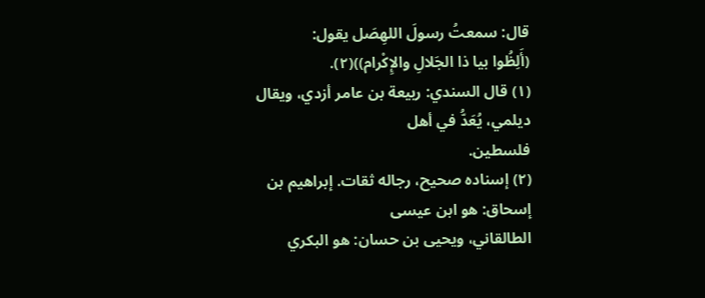قال: سمعتُ رسولَ اللهِصَل يقول:
(أَلِظُوا بيا ذا الجَلالِ والإِكْرام))(٢).
(١) قال السندي: ربيعة بن عامر أزدي، ويقال ديلمي، يُعَدُّ في أهل
فلسطين.
(٢) إسناده صحيح، رجاله ثقات. إبراهيم بن إسحاق: هو ابن عيسى
الطالقاني، ويحيى بن حسان: هو البكري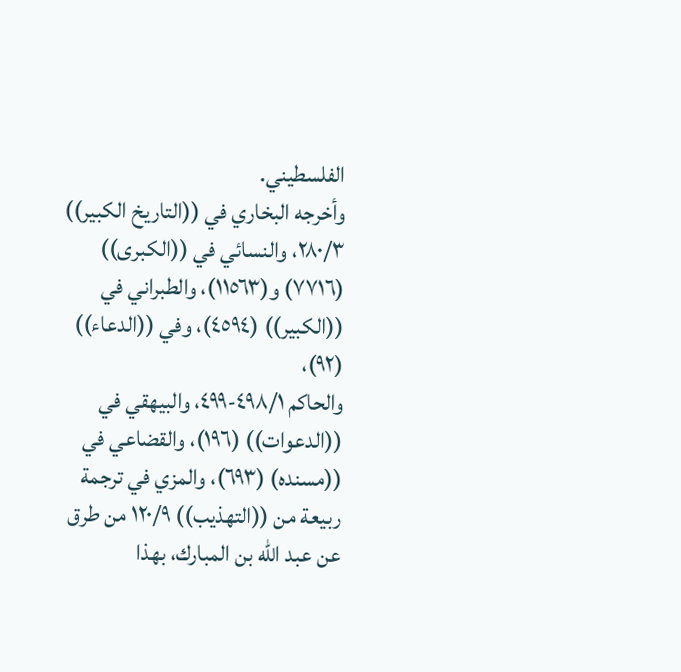الفلسطيني.
وأخرجه البخاري في ((التاريخ الكبير)) ٢٨٠/٣، والنسائي في ((الكبرى))
(٧٧١٦) و(١١٥٦٣)، والطبراني في ((الكبير)) (٤٥٩٤)، وفي ((الدعاء)) (٩٢)،
والحاكم ٤٩٨/١-٤٩٩، والبيهقي في ((الدعوات)) (١٩٦)، والقضاعي في
((مسنده) (٦٩٣)، والمزي في ترجمة ربيعة من ((التهذيب)) ١٢٠/٩ من طرق
عن عبد الله بن المبارك، بهذا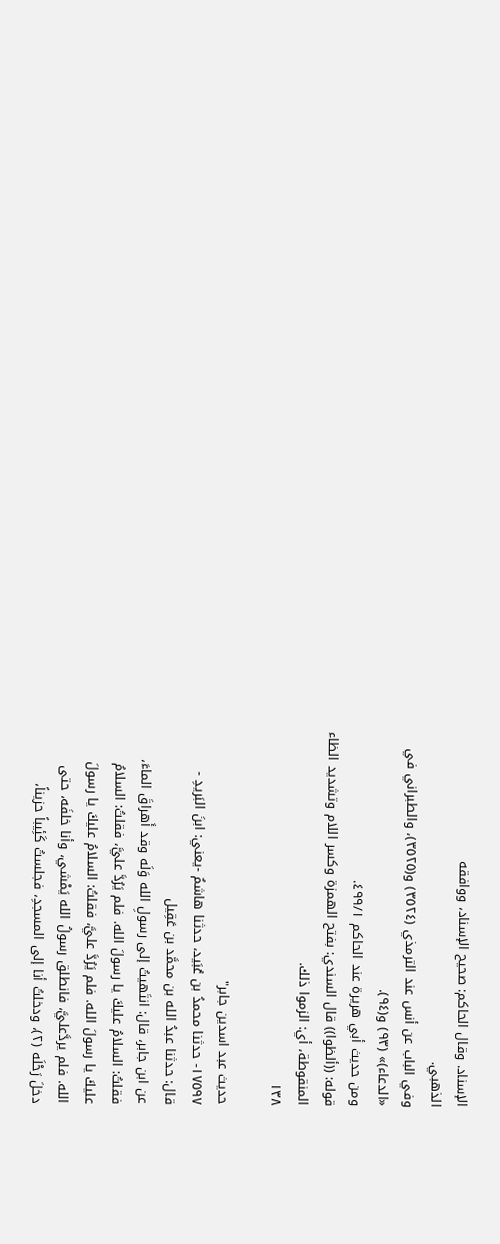الإسناد. وقال الحاكم: صحيح الإسناد، ووافقه
الذهبي.
وفي الباب عن أنس عند الترمذي (٣٥٢٤) و(٣٥٢٥)، والطبراني في
«الدعاء)» (٩٣) و(٩٤).
ومن حديث أبي هريرة عند الحاكم ٤٩٩/١.
قوله: ((ألظوا)) قال السندي: بفتح الهمزة وكسر اللام وتشديد الظاء
المنقوطة، أي: الزموا ذلك.
١٣٨

حديث عبد اسدين جابر"
١٧٥٩٧- حدثنا محمدُ بن عُبَيد، حدثنا هاشمٌ -يعني: ابنَ البَريدِ -
قال: حدثنا عبدُ الله بن محمَّد بن عَقِيل
عن ابن جابر، قال: انتَهيتُ إلى رسولِ الله وَلَه وقد أَهراقَ الماءَ،
فقلتُ: السلامُ عليكَ يا رسولَ الله. فلم يَرُدَّ عليَّ، فقلتُ: السلامُ
عليكَ يا رسولَ الله. فلم يَرُدَّ عليَّ، فقلتُ: السلامُ عليكَ يا رسولَ
الله. فلم يردَّعليَّ، فانطلق رسولُ الله يَمْشي، وأنا خلفَه، حتى
دخلَ رَحْلَه (٢)، ودخلتُ أنا إلى المسجدِ، فجلستُ كَئِيباً حزيناً،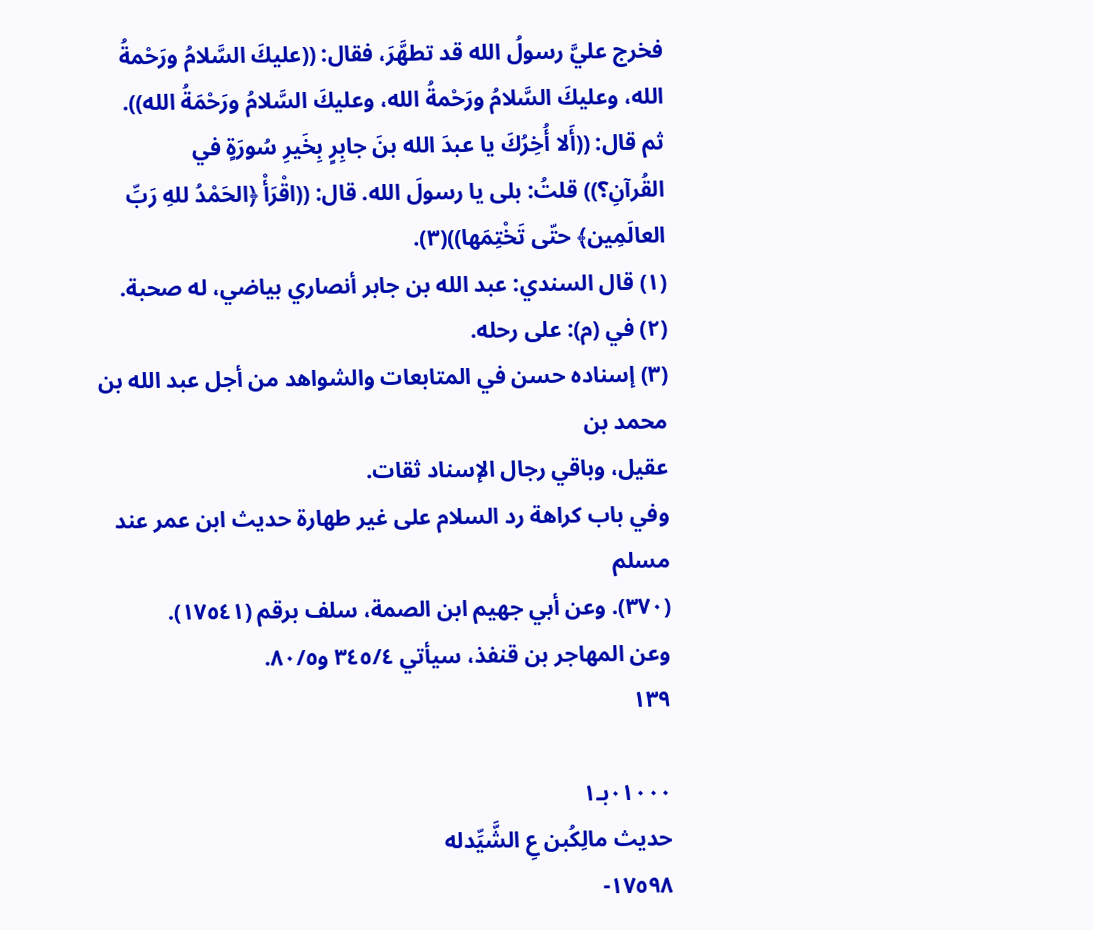فخرج عليَّ رسولُ الله قد تطهَّرَ، فقال: ((عليكَ السَّلامُ ورَحْمةُ
الله، وعليكَ السَّلامُ ورَحْمةُ الله، وعليكَ السَّلامُ ورَحْمَةُ الله)).
ثم قال: ((أَلا أُخِرُكَ يا عبدَ الله بنَ جابِرٍ بِخَيرِ سُورَةٍ في
القُرآنِ؟)) قلتُ: بلى يا رسولَ الله. قال: ((اقْرَأْ ﴿الحَمْدُ للهِ رَبِّ
العالَمِين﴾ حتّى تَخْتِمَها))(٣).
(١) قال السندي: عبد الله بن جابر أنصاري بياضي، له صحبة.
(٢) في (م): على رحله.
(٣) إسناده حسن في المتابعات والشواهد من أجل عبد الله بن محمد بن
عقيل، وباقي رجال الإسناد ثقات.
وفي باب كراهة رد السلام على غير طهارة حديث ابن عمر عند مسلم
(٣٧٠). وعن أبي جهيم ابن الصمة، سلف برقم (١٧٥٤١).
وعن المهاجر بن قنفذ، سيأتي ٣٤٥/٤ و٨٠/٥.
١٣٩

٠١٠٠٠بـ١
حديث مالِكُبن عِ الشَّيِّدله
١٧٥٩٨-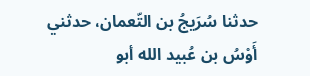حدثنا سُرَيجُ بن التّعمان، حدثني أَوْسُ بن عُبيد الله أبو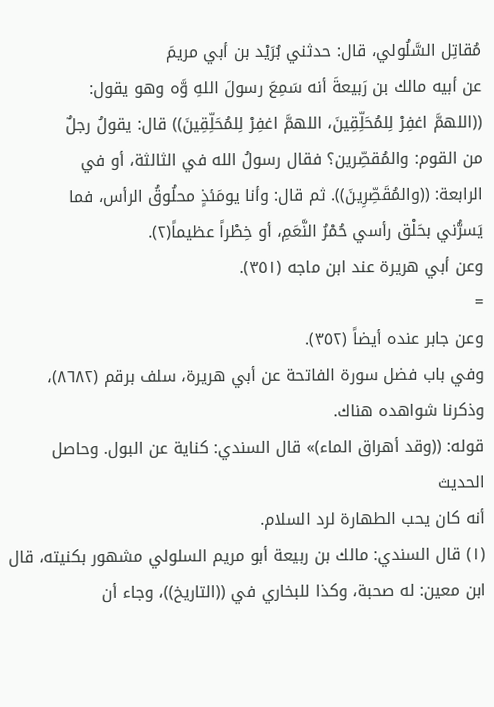مُقاتِل السَّلُولي، قال: حدثني بُرَيْد بن أبي مريمَ
عن أبيه مالك بن رَبيعةَ أنه سَمِعَ رسولَ اللهِ وَّه وهو يقول:
((اللهمَّ اغفِرْ لِلمُحَلِّقِينَ، اللهمَّ اغفِرْ لِلمُحَلِّقِينَ)) قال: يقولُ رجلٌ
من القوم: والمُقصِّرين؟ فقال رسولُ الله في الثالثة، أو في
الرابعة: ((والمُقَصِّرِينَ)). ثم قال: وأنا يومَئذٍ محلُوقُ الرأس، فما
يَسرُّني بحَلْق رأسي حُمْرُ النَّعَمِ، أو خِطْراً عظيماً(٢).
وعن أبي هريرة عند ابن ماجه (٣٥١).
=
وعن جابر عنده أيضاً (٣٥٢).
وفي باب فضل سورة الفاتحة عن أبي هريرة، سلف برقم (٨٦٨٢)،
وذكرنا شواهده هناك.
قوله: ((وقد أهراق الماء)» قال السندي: كناية عن البول. وحاصل الحديث
أنه كان يحب الطهارة لرد السلام.
(١) قال السندي: مالك بن ربيعة أبو مريم السلولي مشهور بكنيته، قال
ابن معين: له صحبة، وكذا للبخاري في ((التاريخ))، وجاء أن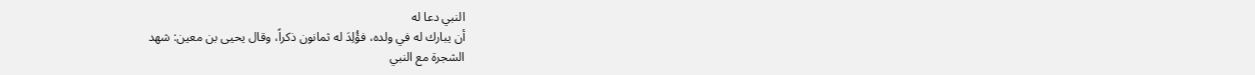النبي دعا له
أن يبارك له في ولده، فؤُلِدَ له ثمانون ذكراً، وقال يحيى بن معين: شهد
الشجرة مع النبي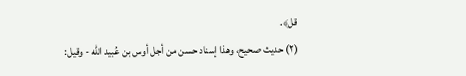قل﴾.
(٢) حديث صحيح، وهذا إسناد حسن من أجل أوس بن عُبيد الله - وقيل: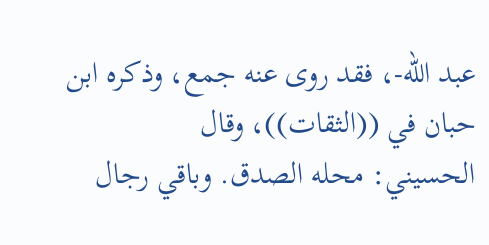عبد الله-، فقد روى عنه جمع، وذكره ابن حبان في ((الثقات))، وقال
الحسيني: محله الصدق. وباقي رجال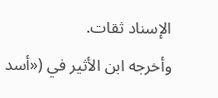الإسناد ثقات.
وأخرجه ابن الأثير في («أسد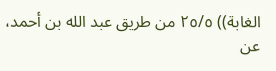الغابة)) ٢٥/٥ من طريق عبد الله بن أحمد،
عن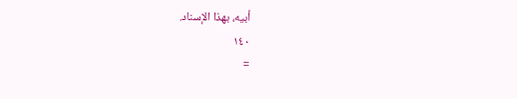أبيه، بهذا الإسناد.
١٤٠
=